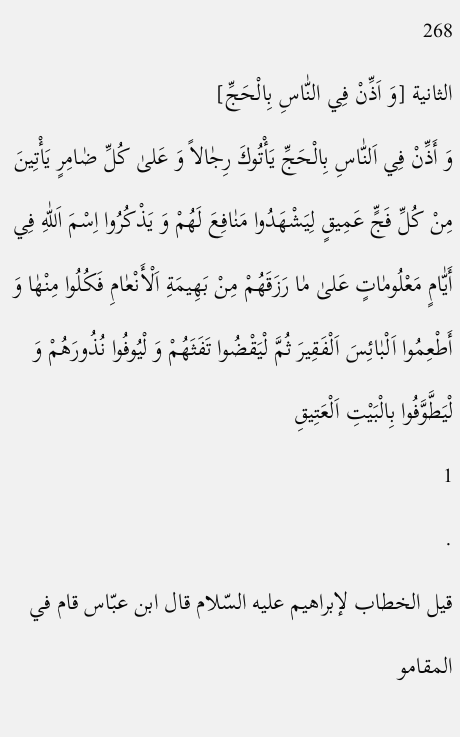268
الثانية [وَ اَذِّنْ فِي النّٰاسِ بِالْحَجِّ]
وَ أَذِّنْ فِي اَلنّٰاسِ بِالْحَجِّ يَأْتُوكَ رِجٰالاً وَ عَلىٰ كُلِّ ضٰامِرٍ يَأْتِينَ مِنْ كُلِّ فَجٍّ عَمِيقٍ لِيَشْهَدُوا مَنٰافِعَ لَهُمْ وَ يَذْكُرُوا اِسْمَ اَللّٰهِ فِي أَيّٰامٍ مَعْلُومٰاتٍ عَلىٰ مٰا رَزَقَهُمْ مِنْ بَهِيمَةِ اَلْأَنْعٰامِ فَكُلُوا مِنْهٰا وَ أَطْعِمُوا اَلْبٰائِسَ اَلْفَقِيرَ ثُمَّ لْيَقْضُوا تَفَثَهُمْ وَ لْيُوفُوا نُذُورَهُمْ وَ لْيَطَّوَّفُوا بِالْبَيْتِ اَلْعَتِيقِ
1
.
قيل الخطاب لإبراهيم عليه السّلام قال ابن عبّاس قام في المقامو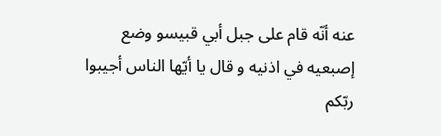عنه أنّه قام على جبل أبي قبيسو وضع إصبعيه في اذنيه و قال يا أيّها الناس أجيبوا ربّكم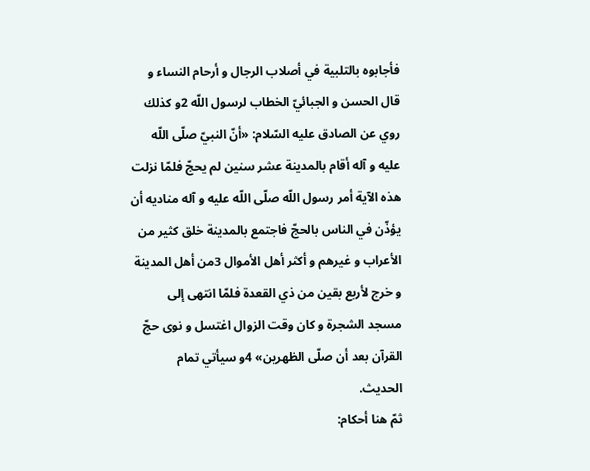فأجابوه بالتلبية في أصلاب الرجال و أرحام النساء و قال الحسن و الجبائيّ الخطاب لرسول اللّه 2و كذلك روي عن الصادق عليه السّلام: «أنّ النبيّ صلّى اللّه عليه و آله أقام بالمدينة عشر سنين لم يحجّ فلمّا نزلت هذه الآية أمر رسول اللّه صلّى اللّه عليه و آله مناديه أن يؤذّن في الناس بالحجّ فاجتمع بالمدينة خلق كثير من الأعراب و غيرهم و أكثر أهل الأموال 3من أهل المدينة و خرج لأربع بقين من ذي القعدة فلمّا انتهى إلى مسجد الشجرة و كان وقت الزوال اغتسل و نوى حجّ القرآن بعد أن صلّى الظهرين» 4و سيأتي تمام الحديث.
ثمّ هنا أحكام: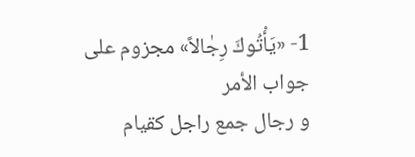1- «يَأْتُوكَ رِجٰالاً» مجزوم على جواب الأمر
و رجال جمع راجل كقيام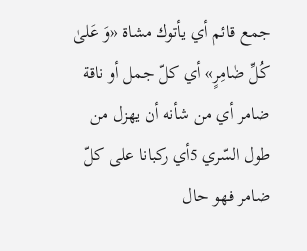جمع قائم أي يأتوك مشاة «وَ عَلىٰ كُلِّ ضٰامِرٍ» أي كلّ جمل أو ناقة ضامر أي من شأنه أن يهزل من طول السّري 5أي ركبانا على كلّ ضامر فهو حال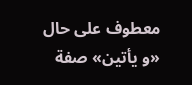معطوف على حال «و يأتين» صفة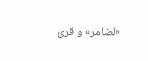«لضامر» و قرئ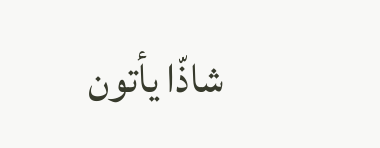شاذّا يأتون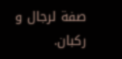صفة لرجال و ركبان.